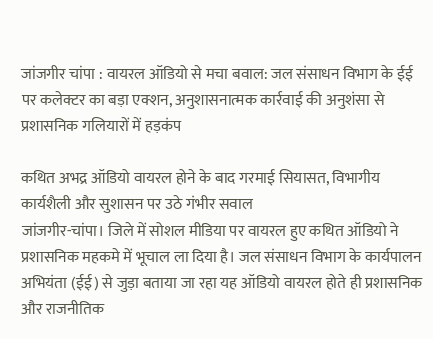जांजगीर चांपा : वायरल ऑडियो से मचा बवाल: जल संसाधन विभाग के ईई पर कलेक्टर का बड़ा एक्शन, अनुशासनात्मक कार्रवाई की अनुशंसा से प्रशासनिक गलियारों में हड़कंप

कथित अभद्र ऑडियो वायरल होने के बाद गरमाई सियासत, विभागीय कार्यशैली और सुशासन पर उठे गंभीर सवाल
जांजगीर-चांपा। जिले में सोशल मीडिया पर वायरल हुए कथित ऑडियो ने प्रशासनिक महकमे में भूचाल ला दिया है। जल संसाधन विभाग के कार्यपालन अभियंता (ईई) से जुड़ा बताया जा रहा यह ऑडियो वायरल होते ही प्रशासनिक और राजनीतिक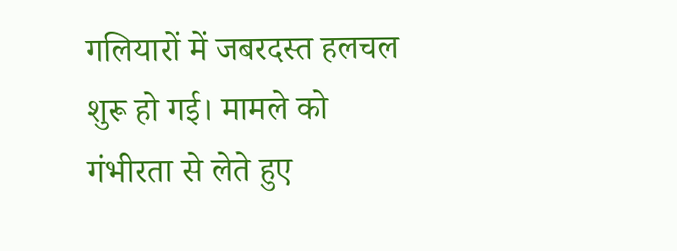गलियारों में जबरदस्त हलचल शुरू हो गई। मामले को गंभीरता से लेते हुए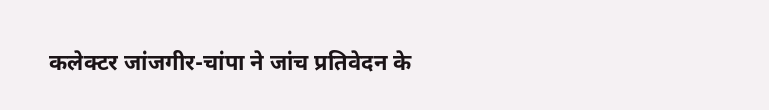कलेक्टर जांजगीर-चांपा ने जांच प्रतिवेदन के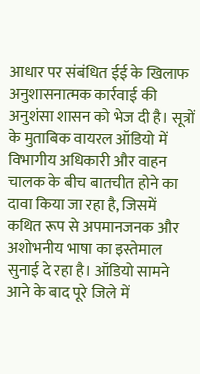आधार पर संबंधित ईई के खिलाफ अनुशासनात्मक कार्रवाई की अनुशंसा शासन को भेज दी है। सूत्रों के मुताबिक वायरल ऑडियो में विभागीय अधिकारी और वाहन चालक के बीच बातचीत होने का दावा किया जा रहा है, जिसमें कथित रूप से अपमानजनक और अशोभनीय भाषा का इस्तेमाल सुनाई दे रहा है। ऑडियो सामने आने के बाद पूरे जिले में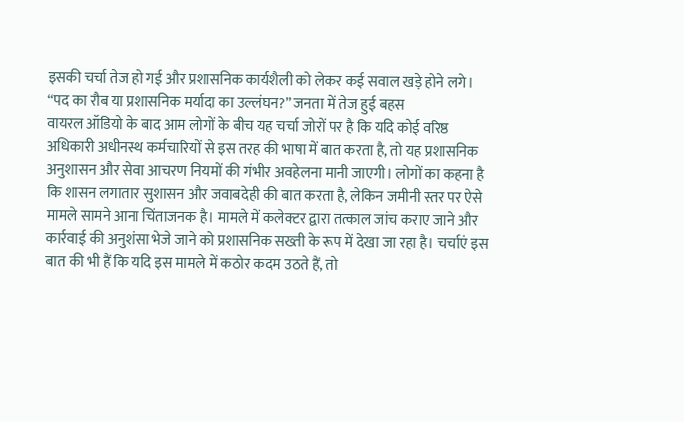इसकी चर्चा तेज हो गई और प्रशासनिक कार्यशैली को लेकर कई सवाल खड़े होने लगे।
“पद का रौब या प्रशासनिक मर्यादा का उल्लंघन?” जनता में तेज हुई बहस
वायरल ऑडियो के बाद आम लोगों के बीच यह चर्चा जोरों पर है कि यदि कोई वरिष्ठ अधिकारी अधीनस्थ कर्मचारियों से इस तरह की भाषा में बात करता है, तो यह प्रशासनिक अनुशासन और सेवा आचरण नियमों की गंभीर अवहेलना मानी जाएगी। लोगों का कहना है कि शासन लगातार सुशासन और जवाबदेही की बात करता है, लेकिन जमीनी स्तर पर ऐसे मामले सामने आना चिंताजनक है। मामले में कलेक्टर द्वारा तत्काल जांच कराए जाने और कार्रवाई की अनुशंसा भेजे जाने को प्रशासनिक सख्ती के रूप में देखा जा रहा है। चर्चाएं इस बात की भी हैं कि यदि इस मामले में कठोर कदम उठते हैं, तो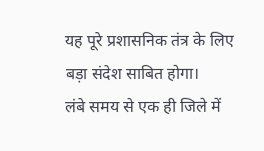यह पूरे प्रशासनिक तंत्र के लिए बड़ा संदेश साबित होगा।
लंबे समय से एक ही जिले में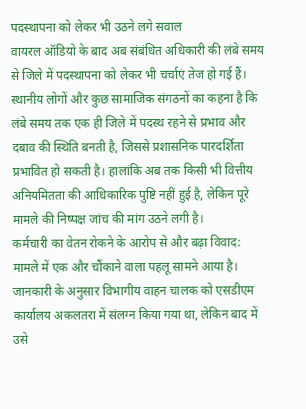पदस्थापना को लेकर भी उठने लगे सवाल
वायरल ऑडियो के बाद अब संबंधित अधिकारी की लंबे समय से जिले में पदस्थापना को लेकर भी चर्चाएं तेज हो गई हैं। स्थानीय लोगों और कुछ सामाजिक संगठनों का कहना है कि लंबे समय तक एक ही जिले में पदस्थ रहने से प्रभाव और दबाव की स्थिति बनती है, जिससे प्रशासनिक पारदर्शिता प्रभावित हो सकती है। हालांकि अब तक किसी भी वित्तीय अनियमितता की आधिकारिक पुष्टि नहीं हुई है, लेकिन पूरे मामले की निष्पक्ष जांच की मांग उठने लगी है।
कर्मचारी का वेतन रोकने के आरोप से और बढ़ा विवाद:
मामले में एक और चौंकाने वाला पहलू सामने आया है। जानकारी के अनुसार विभागीय वाहन चालक को एसडीएम कार्यालय अकलतरा में संलग्न किया गया था, लेकिन बाद में उसे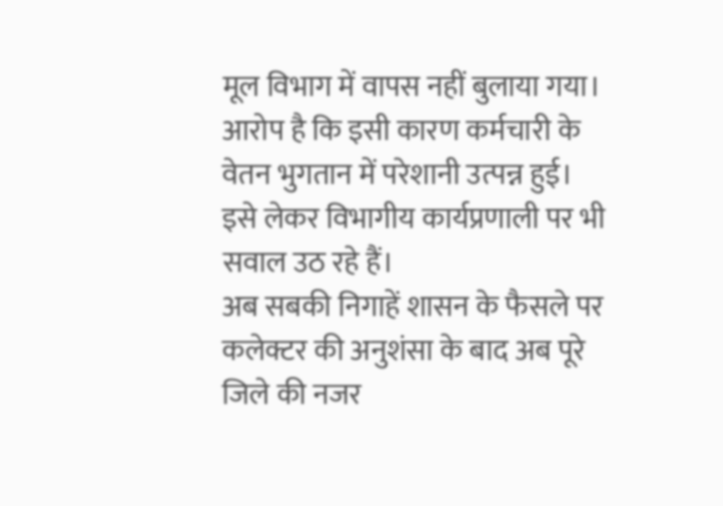मूल विभाग में वापस नहीं बुलाया गया। आरोप है कि इसी कारण कर्मचारी के वेतन भुगतान में परेशानी उत्पन्न हुई। इसे लेकर विभागीय कार्यप्रणाली पर भी सवाल उठ रहे हैं।
अब सबकी निगाहें शासन के फैसले पर
कलेक्टर की अनुशंसा के बाद अब पूरे जिले की नजर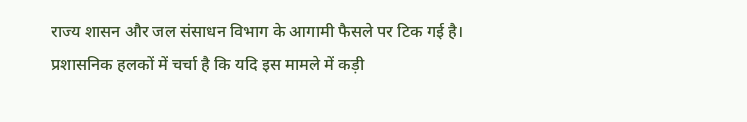राज्य शासन और जल संसाधन विभाग के आगामी फैसले पर टिक गई है। प्रशासनिक हलकों में चर्चा है कि यदि इस मामले में कड़ी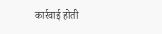कार्रवाई होती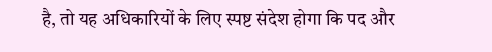है, तो यह अधिकारियों के लिए स्पष्ट संदेश होगा कि पद और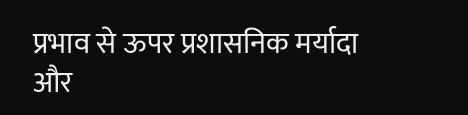प्रभाव से ऊपर प्रशासनिक मर्यादा और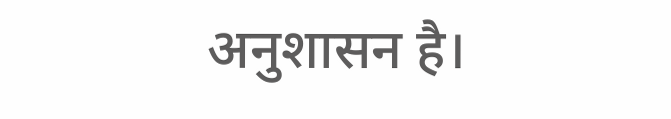अनुशासन है।